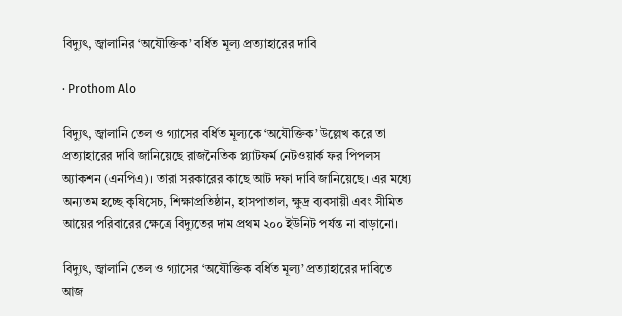বিদ্যুৎ, জ্বালানির ‘অযৌক্তিক’ বর্ধিত মূল্য প্রত্যাহারের দাবি

· Prothom Alo

বিদ্যুৎ, জ্বালানি তেল ও গ্যাসের বর্ধিত মূল্যকে ‘অযৌক্তিক’ উল্লেখ করে তা প্রত্যাহারের দাবি জানিয়েছে রাজনৈতিক প্ল্যাটফর্ম নেটওয়ার্ক ফর পিপলস অ্যাকশন (এনপিএ)। তারা সরকারের কাছে আট দফা দাবি জানিয়েছে। এর মধ্যে অন্যতম হচ্ছে কৃষিসেচ, শিক্ষাপ্রতিষ্ঠান, হাসপাতাল, ক্ষুদ্র ব্যবসায়ী এবং সীমিত আয়ের পরিবারের ক্ষেত্রে বিদ্যুতের দাম প্রথম ২০০ ইউনিট পর্যন্ত না বাড়ানো।

বিদ্যুৎ, জ্বালানি তেল ও গ্যাসের ‘অযৌক্তিক বর্ধিত মূল্য’ প্রত্যাহারের দাবিতে আজ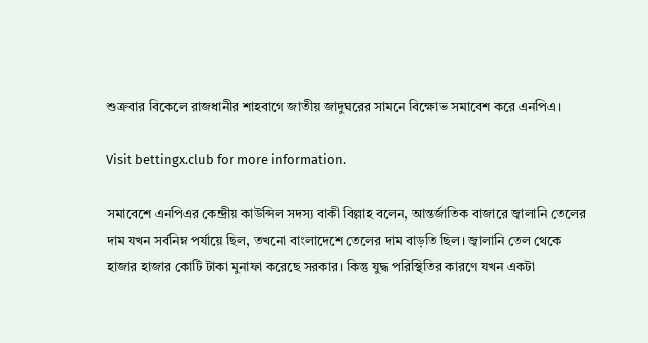শুক্রবার বিকেলে রাজধানীর শাহবাগে জাতীয় জাদুঘরের সামনে বিক্ষোভ সমাবেশ করে এনপিএ।

Visit bettingx.club for more information.

সমাবেশে এনপিএর কেন্দ্রীয় কাউন্সিল সদস্য বাকী বিল্লাহ বলেন, আন্তর্জাতিক বাজারে জ্বালানি তেলের দাম যখন সর্বনিম্ন পর্যায়ে ছিল, তখনো বাংলাদেশে তেলের দাম বাড়তি ছিল। জ্বালানি তেল থেকে হাজার হাজার কোটি টাকা মুনাফা করেছে সরকার। কিন্তু যুদ্ধ পরিস্থিতির কারণে যখন একটা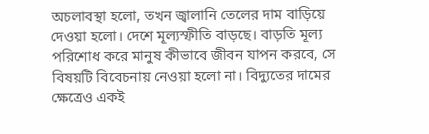অচলাবস্থা হলো, তখন জ্বালানি তেলের দাম বাড়িয়ে দেওয়া হলো। দেশে মূল্যস্ফীতি বাড়ছে। বাড়তি মূল্য পরিশোধ করে মানুষ কীভাবে জীবন যাপন করবে, সে বিষয়টি বিবেচনায় নেওয়া হলো না। বিদ্যুতের দামের ক্ষেত্রেও একই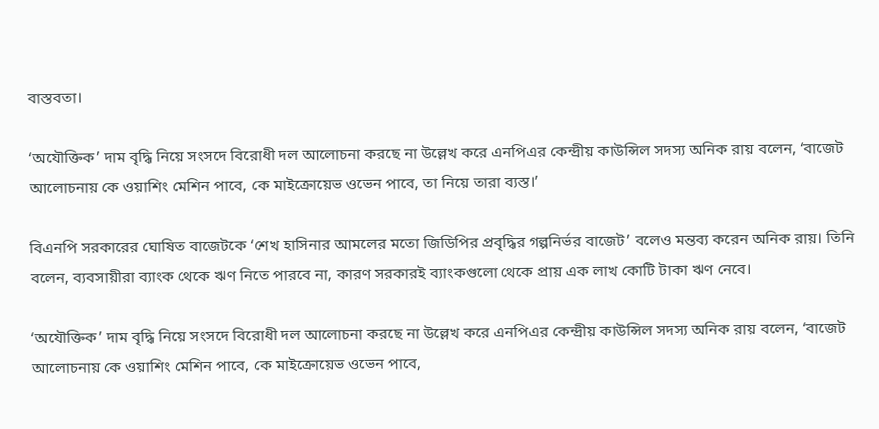বাস্তবতা।

‘অযৌক্তিক’ দাম বৃদ্ধি নিয়ে সংসদে বিরোধী দল আলোচনা করছে না উল্লেখ করে এনপিএর কেন্দ্রীয় কাউন্সিল সদস্য অনিক রায় বলেন, ‘বাজেট আলোচনায় কে ওয়াশিং মেশিন পাবে, কে মাইক্রোয়েভ ওভেন পাবে, তা নিয়ে তারা ব্যস্ত।’

বিএনপি সরকারের ঘোষিত বাজেটকে ‘শেখ হাসিনার আমলের মতো জিডিপির প্রবৃদ্ধির গল্পনির্ভর বাজেট’ বলেও মন্তব্য করেন অনিক রায়। তিনি বলেন, ব্যবসায়ীরা ব্যাংক থেকে ঋণ নিতে পারবে না, কারণ সরকারই ব্যাংকগুলো থেকে প্রায় এক লাখ কোটি টাকা ঋণ নেবে।

‘অযৌক্তিক’ দাম বৃদ্ধি নিয়ে সংসদে বিরোধী দল আলোচনা করছে না উল্লেখ করে এনপিএর কেন্দ্রীয় কাউন্সিল সদস্য অনিক রায় বলেন, ‘বাজেট আলোচনায় কে ওয়াশিং মেশিন পাবে, কে মাইক্রোয়েভ ওভেন পাবে,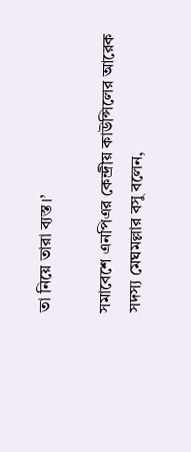তা নিয়ে তারা ব্যস্ত।’

সমাবেশে এনপিএর কেন্দ্রীয় কাউন্সিলের আরেক সদস্য মেঘমল্লার বসু বলেন,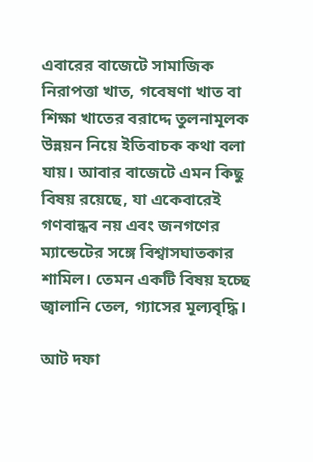এবারের বাজেটে সামাজিক নিরাপত্তা খাত, গবেষণা খাত বা শিক্ষা খাতের বরাদ্দে তুলনামূলক উন্নয়ন নিয়ে ইতিবাচক কথা বলা যায়। আবার বাজেটে এমন কিছু বিষয় রয়েছে, যা একেবারেই গণবান্ধব নয় এবং জনগণের ম্যান্ডেটের সঙ্গে বিশ্বাসঘাতকার শামিল। তেমন একটি বিষয় হচ্ছে জ্বালানি তেল, গ্যাসের মূল্যবৃদ্ধি।

আট দফা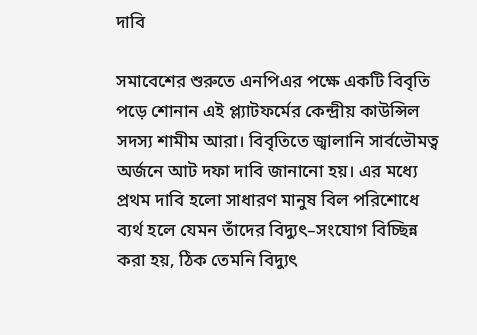দাবি

সমাবেশের শুরুতে এনপিএর পক্ষে একটি বিবৃতি পড়ে শোনান এই প্ল্যাটফর্মের কেন্দ্রীয় কাউন্সিল সদস্য শামীম আরা। বিবৃতিতে জ্বালানি সার্বভৌমত্ব অর্জনে আট দফা দাবি জানানো হয়। এর মধ্যে প্রথম দাবি হলো সাধারণ মানুষ বিল পরিশোধে ব্যর্থ হলে যেমন তাঁদের বিদ্যুৎ–সংযোগ বিচ্ছিন্ন করা হয়, ঠিক তেমনি বিদ্যুৎ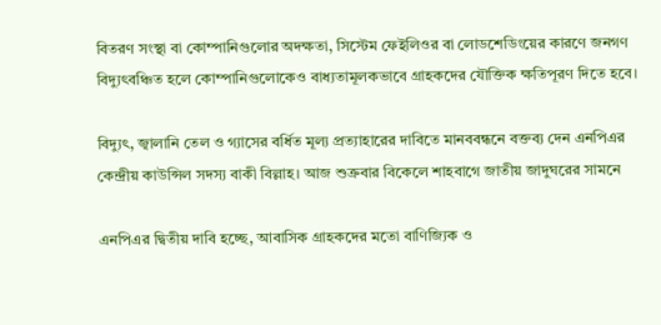বিতরণ সংস্থা বা কোম্পানিগুলোর অদক্ষতা, সিস্টেম ফেইলিওর বা লোডশেডিংয়ের কারণে জনগণ বিদ্যুৎবঞ্চিত হলে কোম্পানিগুলোকেও বাধ্যতামূলকভাবে গ্রাহকদের যৌক্তিক ক্ষতিপূরণ দিতে হবে।

বিদ্যুৎ, জ্বালানি তেল ও গ্যাসের বর্ধিত মূল্য প্রত্যাহারের দাবিতে মানববন্ধনে বক্তব্য দেন এনপিএর কেন্দ্রীয় কাউন্সিল সদস্য বাকী বিল্লাহ। আজ শুক্রবার বিকেলে শাহবাগে জাতীয় জাদুঘরের সামনে

এনপিএর দ্বিতীয় দাবি হচ্ছে, আবাসিক গ্রাহকদের মতো বাণিজ্যিক ও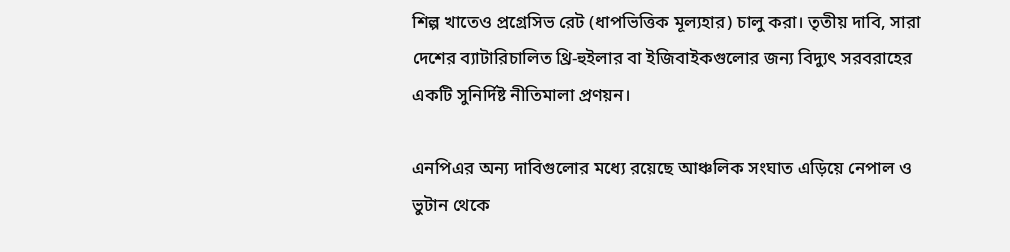শিল্প খাতেও প্রগ্রেসিভ রেট (ধাপভিত্তিক মূল্যহার) চালু করা। তৃতীয় দাবি, সারা দেশের ব্যাটারিচালিত থ্রি-হুইলার বা ইজিবাইকগুলোর জন্য বিদ্যুৎ সরবরাহের একটি সুনির্দিষ্ট নীতিমালা প্রণয়ন।

এনপিএর অন্য দাবিগুলোর মধ্যে রয়েছে আঞ্চলিক সংঘাত এড়িয়ে নেপাল ও ভুটান থেকে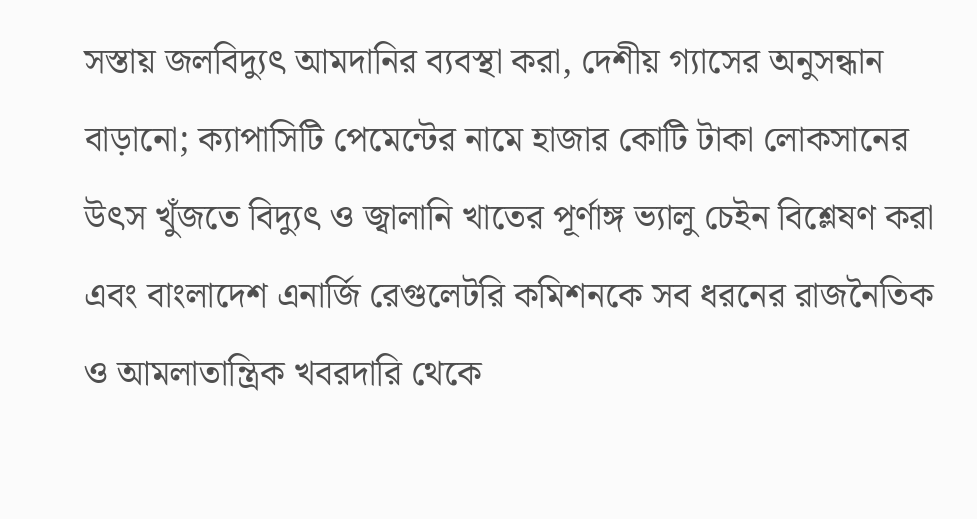সস্তায় জলবিদ্যুৎ আমদানির ব্যবস্থা করা, দেশীয় গ্যাসের অনুসন্ধান বাড়ানো; ক্যাপাসিটি পেমেন্টের নামে হাজার কোটি টাকা লোকসানের উৎস খুঁজতে বিদ্যুৎ ও জ্বালানি খাতের পূর্ণাঙ্গ ভ্যালু চেইন বিশ্লেষণ করা এবং বাংলাদেশ এনার্জি রেগুলেটরি কমিশনকে সব ধরনের রাজনৈতিক ও আমলাতান্ত্রিক খবরদারি থেকে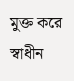মুক্ত করে স্বাধীন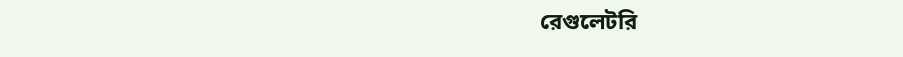রেগুলেটরি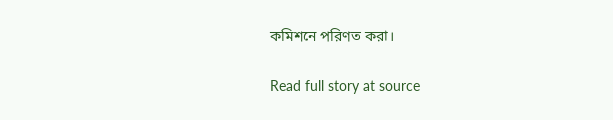কমিশনে পরিণত করা।

Read full story at source